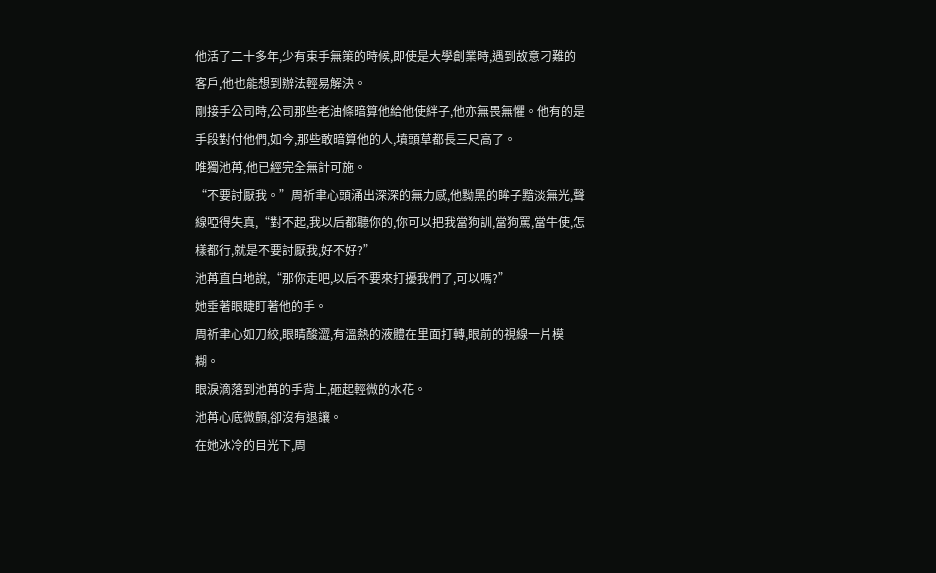他活了二十多年,少有束手無策的時候,即使是大學創業時,遇到故意刁難的客戶,他也能想到辦法輕易解決。
剛接手公司時,公司那些老油條暗算他給他使絆子,他亦無畏無懼。他有的是手段對付他們,如今,那些敢暗算他的人,墳頭草都長三尺高了。
唯獨池苒,他已經完全無計可施。
“不要討厭我。”周祈聿心頭涌出深深的無力感,他黝黑的眸子黯淡無光,聲線啞得失真,“對不起,我以后都聽你的,你可以把我當狗訓,當狗罵,當牛使,怎樣都行,就是不要討厭我,好不好?”
池苒直白地說,“那你走吧,以后不要來打擾我們了,可以嗎?”
她垂著眼睫盯著他的手。
周祈聿心如刀絞,眼睛酸澀,有溫熱的液體在里面打轉,眼前的視線一片模糊。
眼淚滴落到池苒的手背上,砸起輕微的水花。
池苒心底微顫,卻沒有退讓。
在她冰冷的目光下,周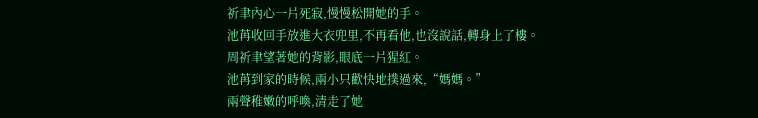祈聿內心一片死寂,慢慢松開她的手。
池苒收回手放進大衣兜里,不再看他,也沒說話,轉身上了樓。
周祈聿望著她的背影,眼底一片猩紅。
池苒到家的時候,兩小只歡快地撲過來,“媽媽。”
兩聲稚嫩的呼喚,清走了她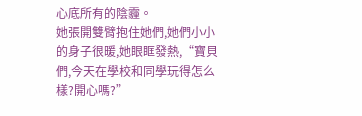心底所有的陰霾。
她張開雙臂抱住她們,她們小小的身子很暖,她眼眶發熱,“寶貝們,今天在學校和同學玩得怎么樣?開心嗎?”